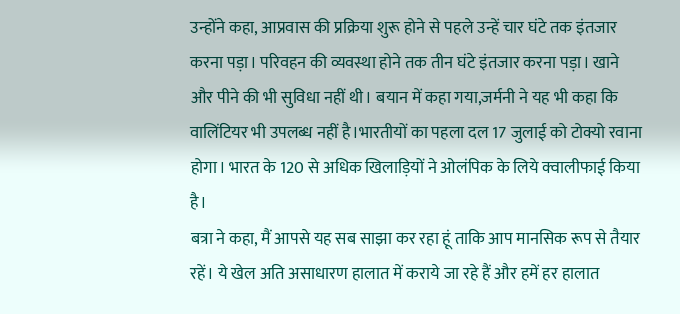उन्होंने कहा, आप्रवास की प्रक्रिया शुरू होने से पहले उन्हें चार घंटे तक इंतजार करना पड़ा। परिवहन की व्यवस्था होने तक तीन घंटे इंतजार करना पड़ा। खाने और पीने की भी सुविधा नहीं थी। बयान में कहा गया,जर्मनी ने यह भी कहा कि वालिंटियर भी उपलब्ध नहीं है।भारतीयों का पहला दल 17 जुलाई को टोक्यो रवाना होगा। भारत के 120 से अधिक खिलाड़ियों ने ओलंपिक के लिये क्वालीफाई किया है।
बत्रा ने कहा, मैं आपसे यह सब साझा कर रहा हूं ताकि आप मानसिक रूप से तैयार रहें। ये खेल अति असाधारण हालात में कराये जा रहे हैं और हमें हर हालात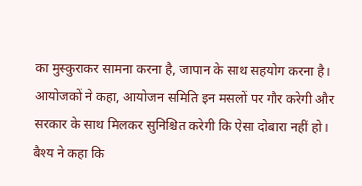का मुस्कुराकर सामना करना है, जापान के साथ सहयोग करना है। आयोजकों ने कहा, आयोजन समिति इन मसलों पर गौर करेगी और सरकार के साथ मिलकर सुनिश्चित करेगी कि ऐसा दोबारा नहीं हो।
बैश्य ने कहा कि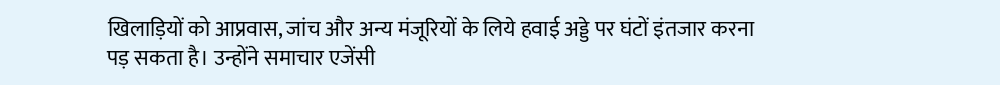खिलाड़ियों को आप्रवास, जांच और अन्य मंजूरियों के लिये हवाई अड्डे पर घंटों इंतजार करना पड़ सकता है। उन्होंने समाचार एजेंसी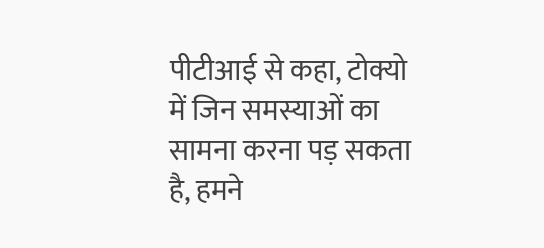पीटीआई से कहा, टोक्यो में जिन समस्याओं का सामना करना पड़ सकता है, हमने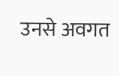उनसे अवगत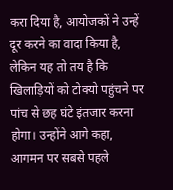करा दिया है, आयोजकों ने उन्हें दूर करने का वादा किया है, लेकिन यह तो तय है कि खिलाड़ियों को टोक्यो पहुंचने पर पांच से छह घंटे इंतजार करना होगा। उन्होंने आगे कहा, आगमन पर सबसे पहले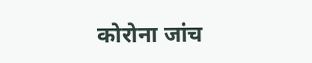कोरोना जांच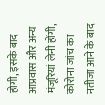होगी, इसके बाद आप्रवास और अन्य मंजूरियां लेनी होंगी, कोरोना जांच का नतीजा आने के बाद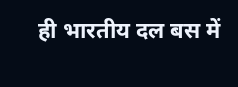ही भारतीय दल बस में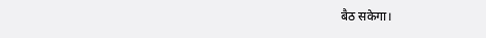बैठ सकेगा।